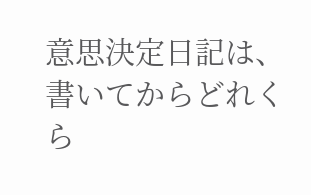意思決定日記は、書いてからどれくら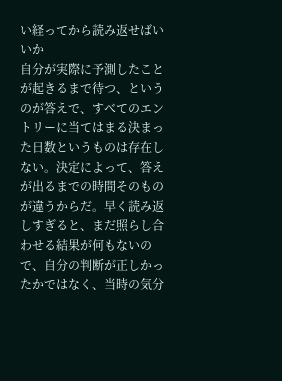い経ってから読み返せばいいか
自分が実際に予測したことが起きるまで待つ、というのが答えで、すべてのエントリーに当てはまる決まった日数というものは存在しない。決定によって、答えが出るまでの時間そのものが違うからだ。早く読み返しすぎると、まだ照らし合わせる結果が何もないので、自分の判断が正しかったかではなく、当時の気分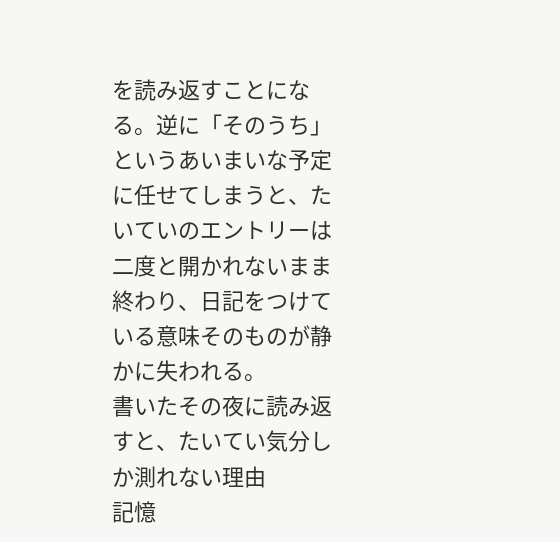を読み返すことになる。逆に「そのうち」というあいまいな予定に任せてしまうと、たいていのエントリーは二度と開かれないまま終わり、日記をつけている意味そのものが静かに失われる。
書いたその夜に読み返すと、たいてい気分しか測れない理由
記憶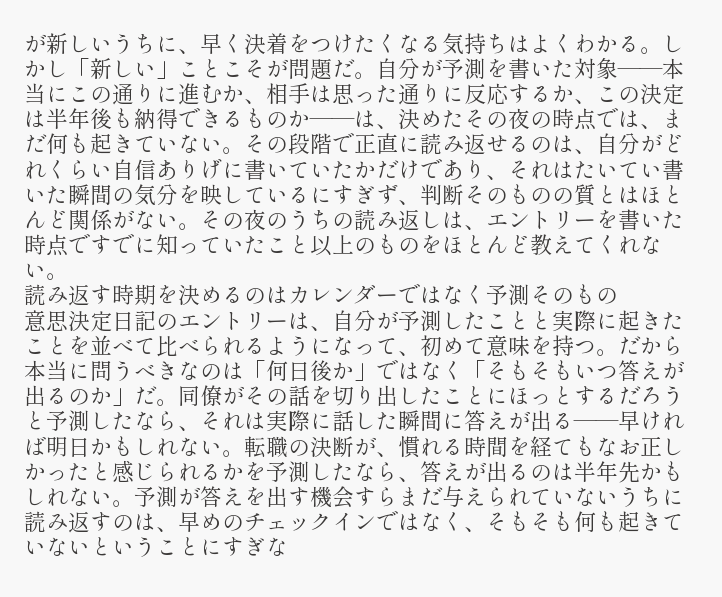が新しいうちに、早く決着をつけたくなる気持ちはよくわかる。しかし「新しい」ことこそが問題だ。自分が予測を書いた対象——本当にこの通りに進むか、相手は思った通りに反応するか、この決定は半年後も納得できるものか——は、決めたその夜の時点では、まだ何も起きていない。その段階で正直に読み返せるのは、自分がどれくらい自信ありげに書いていたかだけであり、それはたいてい書いた瞬間の気分を映しているにすぎず、判断そのものの質とはほとんど関係がない。その夜のうちの読み返しは、エントリーを書いた時点ですでに知っていたこと以上のものをほとんど教えてくれない。
読み返す時期を決めるのはカレンダーではなく予測そのもの
意思決定日記のエントリーは、自分が予測したことと実際に起きたことを並べて比べられるようになって、初めて意味を持つ。だから本当に問うべきなのは「何日後か」ではなく「そもそもいつ答えが出るのか」だ。同僚がその話を切り出したことにほっとするだろうと予測したなら、それは実際に話した瞬間に答えが出る——早ければ明日かもしれない。転職の決断が、慣れる時間を経てもなお正しかったと感じられるかを予測したなら、答えが出るのは半年先かもしれない。予測が答えを出す機会すらまだ与えられていないうちに読み返すのは、早めのチェックインではなく、そもそも何も起きていないということにすぎな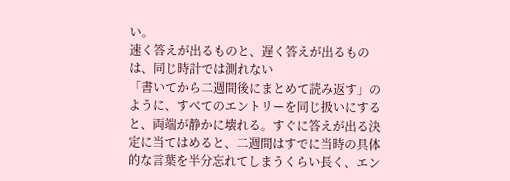い。
速く答えが出るものと、遅く答えが出るものは、同じ時計では測れない
「書いてから二週間後にまとめて読み返す」のように、すべてのエントリーを同じ扱いにすると、両端が静かに壊れる。すぐに答えが出る決定に当てはめると、二週間はすでに当時の具体的な言葉を半分忘れてしまうくらい長く、エン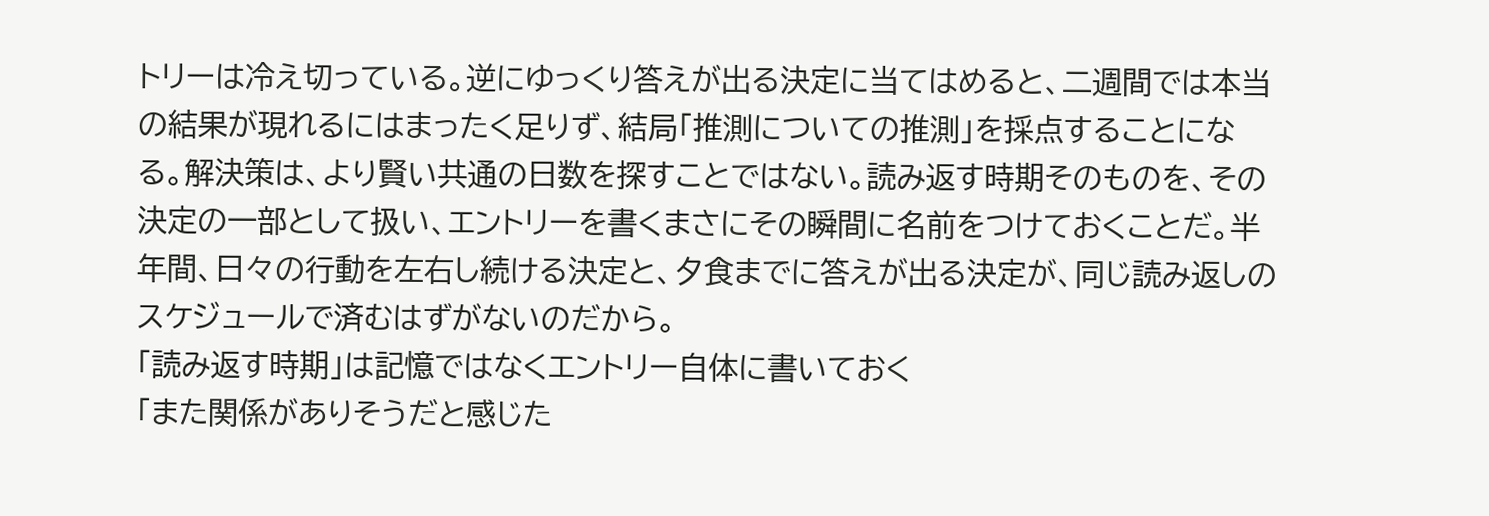トリーは冷え切っている。逆にゆっくり答えが出る決定に当てはめると、二週間では本当の結果が現れるにはまったく足りず、結局「推測についての推測」を採点することになる。解決策は、より賢い共通の日数を探すことではない。読み返す時期そのものを、その決定の一部として扱い、エントリーを書くまさにその瞬間に名前をつけておくことだ。半年間、日々の行動を左右し続ける決定と、夕食までに答えが出る決定が、同じ読み返しのスケジュールで済むはずがないのだから。
「読み返す時期」は記憶ではなくエントリー自体に書いておく
「また関係がありそうだと感じた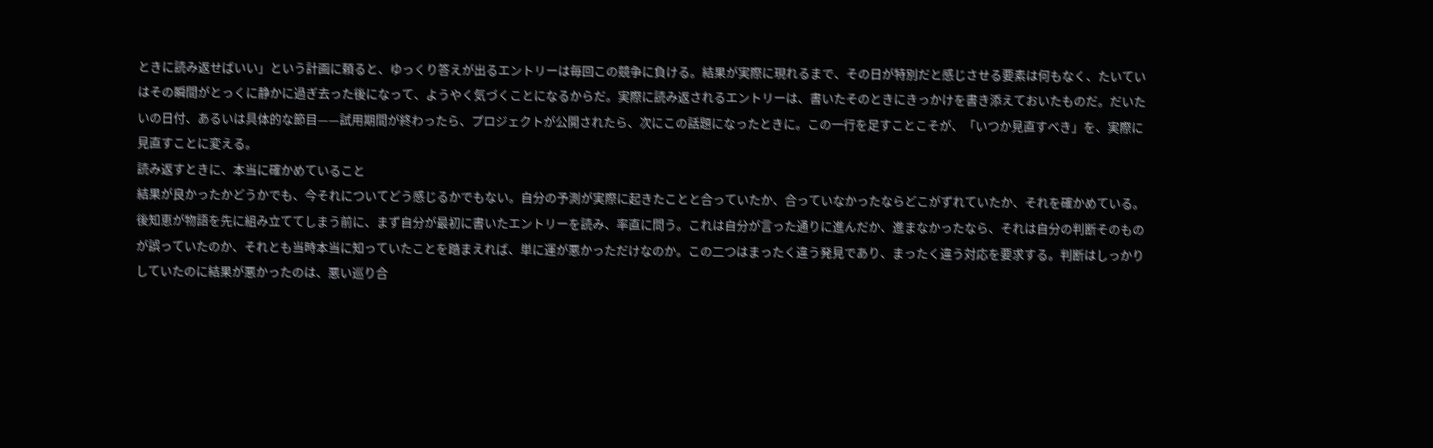ときに読み返せばいい」という計画に頼ると、ゆっくり答えが出るエントリーは毎回この競争に負ける。結果が実際に現れるまで、その日が特別だと感じさせる要素は何もなく、たいていはその瞬間がとっくに静かに過ぎ去った後になって、ようやく気づくことになるからだ。実際に読み返されるエントリーは、書いたそのときにきっかけを書き添えておいたものだ。だいたいの日付、あるいは具体的な節目——試用期間が終わったら、プロジェクトが公開されたら、次にこの話題になったときに。この一行を足すことこそが、「いつか見直すべき」を、実際に見直すことに変える。
読み返すときに、本当に確かめていること
結果が良かったかどうかでも、今それについてどう感じるかでもない。自分の予測が実際に起きたことと合っていたか、合っていなかったならどこがずれていたか、それを確かめている。後知恵が物語を先に組み立ててしまう前に、まず自分が最初に書いたエントリーを読み、率直に問う。これは自分が言った通りに進んだか、進まなかったなら、それは自分の判断そのものが誤っていたのか、それとも当時本当に知っていたことを踏まえれば、単に運が悪かっただけなのか。この二つはまったく違う発見であり、まったく違う対応を要求する。判断はしっかりしていたのに結果が悪かったのは、悪い巡り合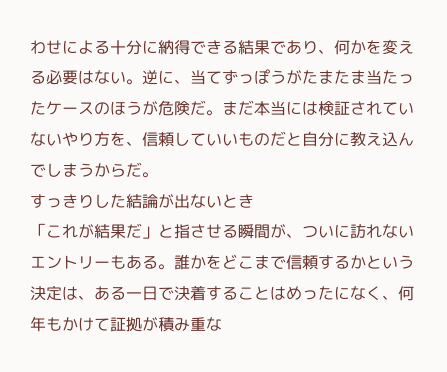わせによる十分に納得できる結果であり、何かを変える必要はない。逆に、当てずっぽうがたまたま当たったケースのほうが危険だ。まだ本当には検証されていないやり方を、信頼していいものだと自分に教え込んでしまうからだ。
すっきりした結論が出ないとき
「これが結果だ」と指させる瞬間が、ついに訪れないエントリーもある。誰かをどこまで信頼するかという決定は、ある一日で決着することはめったになく、何年もかけて証拠が積み重な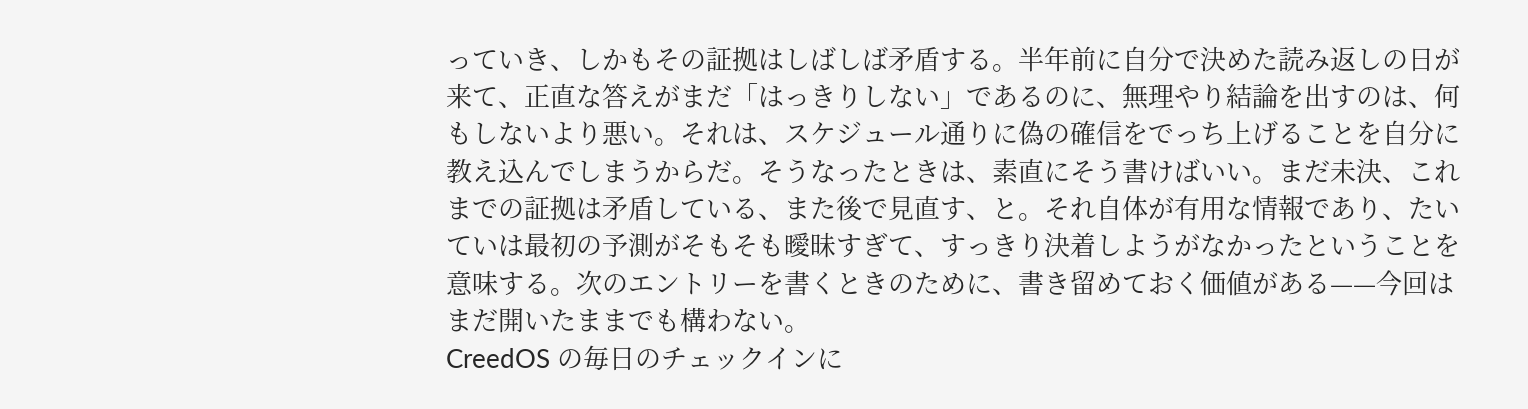っていき、しかもその証拠はしばしば矛盾する。半年前に自分で決めた読み返しの日が来て、正直な答えがまだ「はっきりしない」であるのに、無理やり結論を出すのは、何もしないより悪い。それは、スケジュール通りに偽の確信をでっち上げることを自分に教え込んでしまうからだ。そうなったときは、素直にそう書けばいい。まだ未決、これまでの証拠は矛盾している、また後で見直す、と。それ自体が有用な情報であり、たいていは最初の予測がそもそも曖昧すぎて、すっきり決着しようがなかったということを意味する。次のエントリーを書くときのために、書き留めておく価値がある——今回はまだ開いたままでも構わない。
CreedOS の毎日のチェックインに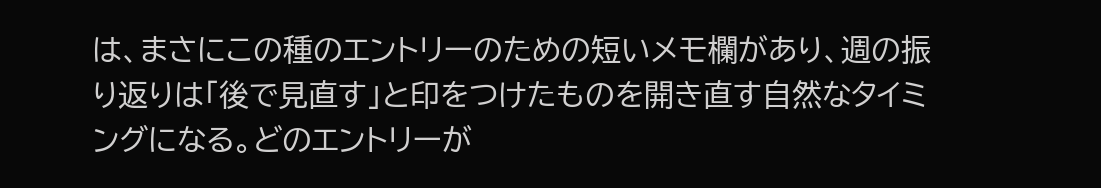は、まさにこの種のエントリーのための短いメモ欄があり、週の振り返りは「後で見直す」と印をつけたものを開き直す自然なタイミングになる。どのエントリーが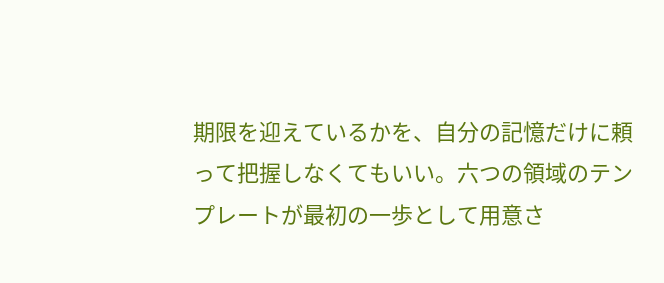期限を迎えているかを、自分の記憶だけに頼って把握しなくてもいい。六つの領域のテンプレートが最初の一歩として用意さ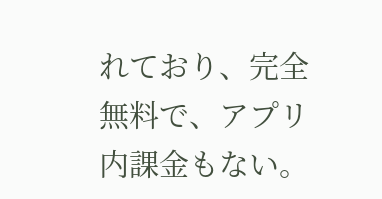れており、完全無料で、アプリ内課金もない。